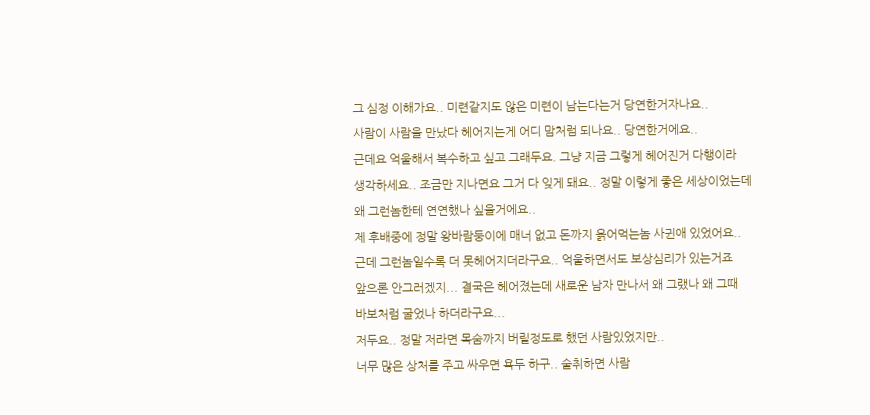그 심정 이해가요.. 미련같지도 않은 미련이 남는다는거 당연한거자나요..
사람이 사람을 만났다 헤어지는게 어디 맘처럼 되나요.. 당연한거에요..
근데요 억울해서 복수하고 싶고 그래두요. 그냥 지금 그렇게 헤어진거 다행이라
생각하세요.. 조금만 지나면요 그거 다 잊게 돼요.. 정말 이렇게 좋은 세상이었는데
왜 그런놈한테 연연했나 싶을거에요..
제 후배중에 정말 왕바람둥이에 매너 없고 돈까지 읅어먹는놈 사귄애 있었어요..
근데 그런놈일수록 더 못헤어지더라구요.. 억울하면서도 보상심리가 있는거죠
앞으론 안그러겠지... 결국은 헤어졌는데 새로운 남자 만나서 왜 그랬나 왜 그때
바보처럼 굴었나 하더라구요...
저두요.. 정말 저라면 목숨까지 버릴정도로 했던 사람있었지만..
너무 많은 상처를 주고 싸우면 욕두 하구.. 술취하면 사람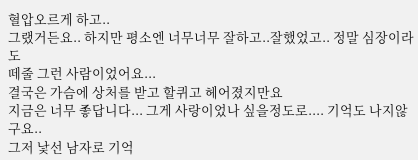혈압오르게 하고..
그랬거든요.. 하지만 평소엔 너무너무 잘하고..잘했었고.. 정말 심장이라도
떼줄 그런 사람이었어요...
결국은 가슴에 상처를 받고 할퀴고 헤어졌지만요
지금은 너무 좋답니다... 그게 사랑이었나 싶을정도로.... 기억도 나지않구요..
그저 낯선 남자로 기억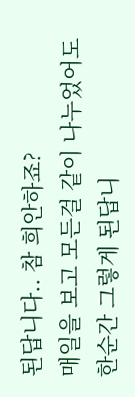된답니다.. 참 희안하죠?
매일을 보고 모든걸 같이 나누었어도 한순간 그렇게 된답니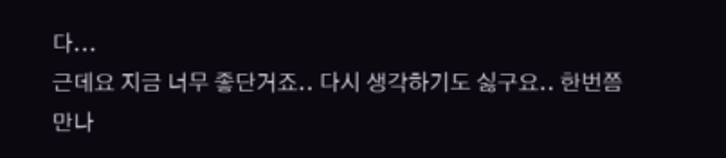다...
근데요 지금 너무 좋단거죠.. 다시 생각하기도 싫구요.. 한번쯤 만나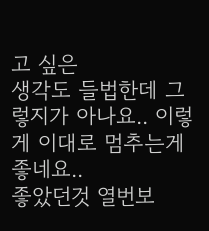고 싶은
생각도 들법한데 그렇지가 아나요.. 이렇게 이대로 멈추는게 좋네요..
좋았던것 열번보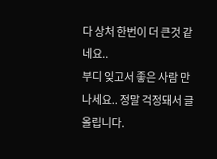다 상처 한번이 더 큰것 같네요..
부디 잊고서 좋은 사람 만나세요.. 정말 걱정돼서 글올립니다.